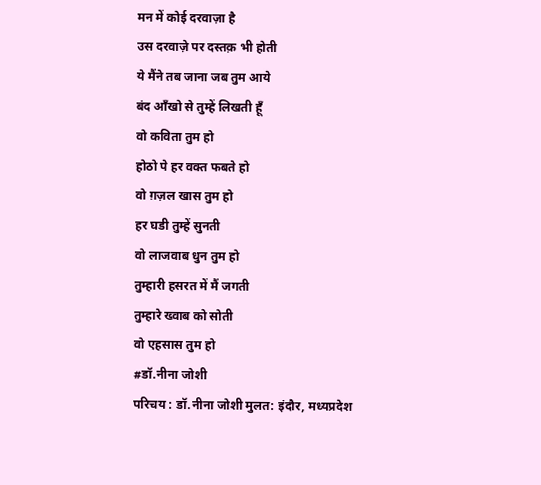मन में कोई दरवाज़ा है
उस दरवाज़े पर दस्तक़ भी होती
ये मैंने तब जाना जब तुम आये
बंद आँखो से तुम्हें लिखती हूँ
वो कविता तुम हो
होठो पे हर वक्त फबते हो
वो ग़ज़ल खास तुम हो
हर घडी तुम्हें सुनती
वो लाजवाब धुन तुम हो
तुम्हारी हसरत में मैं जगती
तुम्हारे ख्वाब को सोती
वो एहसास तुम हो
#डॉ.नीना जोशी
परिचय : डॉ.नीना जोशी मुलत: इंदौर, मध्यप्रदेश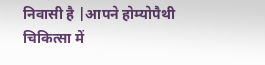निवासी है |आपने होम्योपैथी चिकित्सा में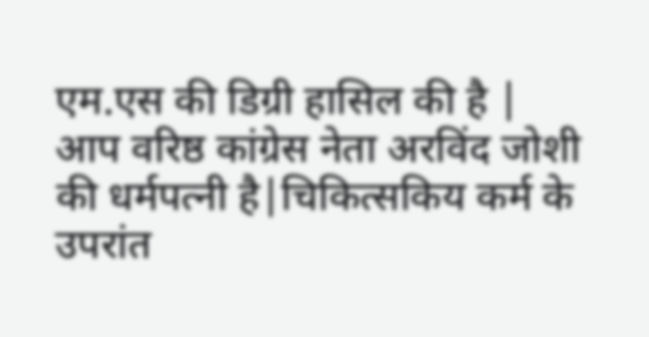एम.एस की डिग्री हासिल की है |
आप वरिष्ठ कांग्रेस नेता अरविंद जोशी की धर्मपत्नी है|चिकित्सकिय कर्म के उपरांत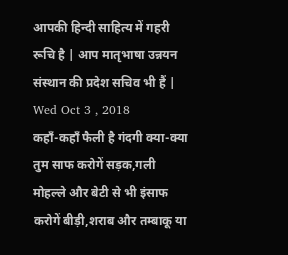आपकी हिन्दी साहित्य में गहरी रूचि है | आप मातृभाषा उन्नयन संस्थान की प्रदेश सचिव भी हैं |
Wed Oct 3 , 2018
कहाँ-कहाँ फैली है गंदगी क्या-क्या तुम साफ करोगें सड़क,गली मोहल्ले और बेटी से भी इंसाफ करोगें बीड़ी,शराब और तम्बाकू या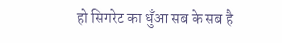हो सिगरेट का धुँआ सब के सब है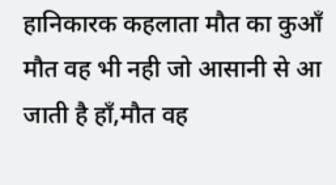हानिकारक कहलाता मौत का कुआँ मौत वह भी नही जो आसानी से आ जाती है हाँ,मौत वह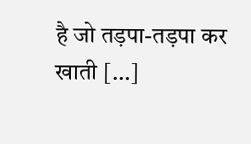है जो तड़पा-तड़पा कर खाती […]